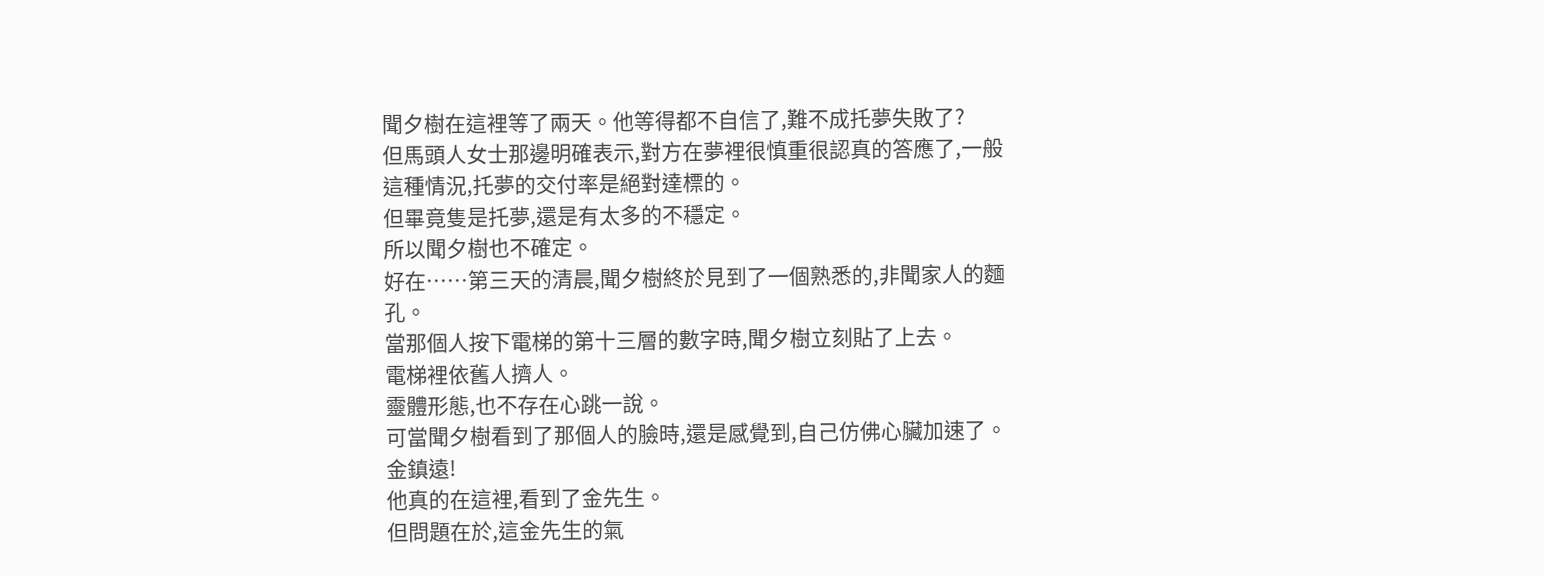聞夕樹在這裡等了兩天。他等得都不自信了,難不成托夢失敗了?
但馬頭人女士那邊明確表示,對方在夢裡很慎重很認真的答應了,一般這種情況,托夢的交付率是絕對達標的。
但畢竟隻是托夢,還是有太多的不穩定。
所以聞夕樹也不確定。
好在……第三天的清晨,聞夕樹終於見到了一個熟悉的,非聞家人的麵孔。
當那個人按下電梯的第十三層的數字時,聞夕樹立刻貼了上去。
電梯裡依舊人擠人。
靈體形態,也不存在心跳一說。
可當聞夕樹看到了那個人的臉時,還是感覺到,自己仿佛心臟加速了。
金鎮遠!
他真的在這裡,看到了金先生。
但問題在於,這金先生的氣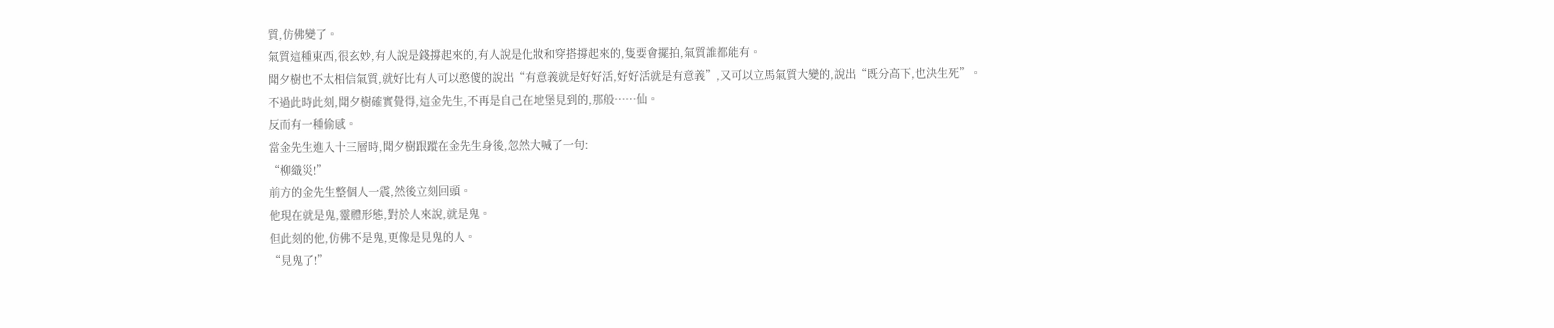質,仿佛變了。
氣質這種東西,很玄妙,有人說是錢撐起來的,有人說是化妝和穿搭撐起來的,隻要會擺拍,氣質誰都能有。
聞夕樹也不太相信氣質,就好比有人可以憨傻的說出“有意義就是好好活,好好活就是有意義”,又可以立馬氣質大變的,說出“既分高下,也決生死”。
不過此時此刻,聞夕樹確實覺得,這金先生,不再是自己在地堡見到的,那般……仙。
反而有一種偷感。
當金先生進入十三層時,聞夕樹跟蹤在金先生身後,忽然大喊了一句:
“柳織災!”
前方的金先生整個人一震,然後立刻回頭。
他現在就是鬼,靈體形態,對於人來說,就是鬼。
但此刻的他,仿佛不是鬼,更像是見鬼的人。
“見鬼了!”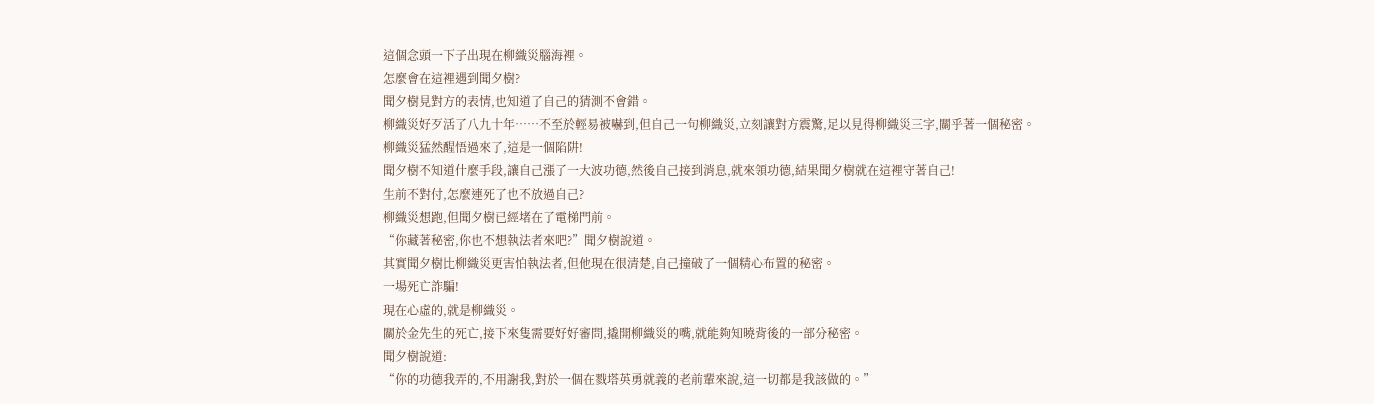這個念頭一下子出現在柳織災腦海裡。
怎麼會在這裡遇到聞夕樹?
聞夕樹見對方的表情,也知道了自己的猜測不會錯。
柳織災好歹活了八九十年……不至於輕易被嚇到,但自己一句柳織災,立刻讓對方震驚,足以見得柳織災三字,關乎著一個秘密。
柳織災猛然醒悟過來了,這是一個陷阱!
聞夕樹不知道什麼手段,讓自己漲了一大波功德,然後自己接到消息,就來領功德,結果聞夕樹就在這裡守著自己!
生前不對付,怎麼連死了也不放過自己?
柳織災想跑,但聞夕樹已經堵在了電梯門前。
“你藏著秘密,你也不想執法者來吧?”聞夕樹說道。
其實聞夕樹比柳織災更害怕執法者,但他現在很清楚,自己撞破了一個精心布置的秘密。
一場死亡詐騙!
現在心虛的,就是柳織災。
關於金先生的死亡,接下來隻需要好好審問,撬開柳織災的嘴,就能夠知曉背後的一部分秘密。
聞夕樹說道:
“你的功德我弄的,不用謝我,對於一個在戮塔英勇就義的老前輩來說,這一切都是我該做的。”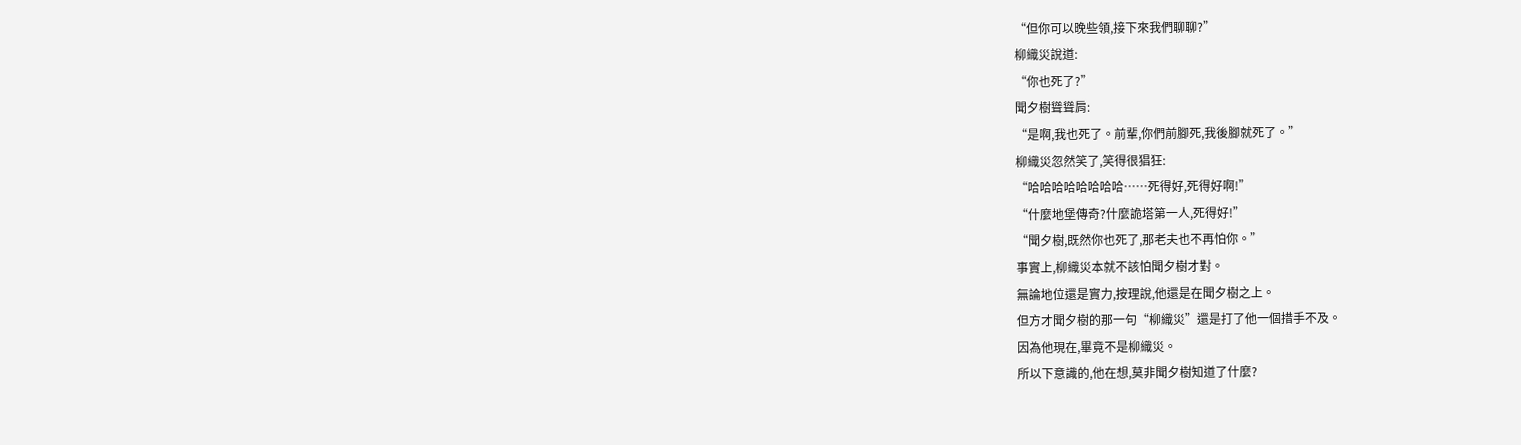“但你可以晚些領,接下來我們聊聊?”
柳織災說道:
“你也死了?”
聞夕樹聳聳肩:
“是啊,我也死了。前輩,你們前腳死,我後腳就死了。”
柳織災忽然笑了,笑得很猖狂:
“哈哈哈哈哈哈哈哈……死得好,死得好啊!”
“什麼地堡傳奇?什麼詭塔第一人,死得好!”
“聞夕樹,既然你也死了,那老夫也不再怕你。”
事實上,柳織災本就不該怕聞夕樹才對。
無論地位還是實力,按理說,他還是在聞夕樹之上。
但方才聞夕樹的那一句“柳織災”還是打了他一個措手不及。
因為他現在,畢竟不是柳織災。
所以下意識的,他在想,莫非聞夕樹知道了什麼?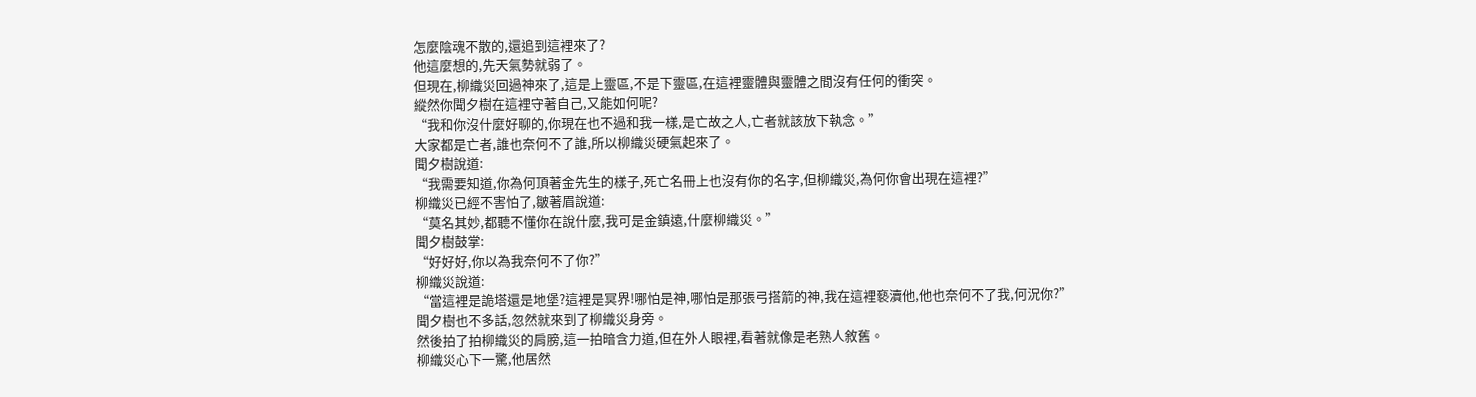怎麼陰魂不散的,還追到這裡來了?
他這麼想的,先天氣勢就弱了。
但現在,柳織災回過神來了,這是上靈區,不是下靈區,在這裡靈體與靈體之間沒有任何的衝突。
縱然你聞夕樹在這裡守著自己,又能如何呢?
“我和你沒什麼好聊的,你現在也不過和我一樣,是亡故之人,亡者就該放下執念。”
大家都是亡者,誰也奈何不了誰,所以柳織災硬氣起來了。
聞夕樹說道:
“我需要知道,你為何頂著金先生的樣子,死亡名冊上也沒有你的名字,但柳織災,為何你會出現在這裡?”
柳織災已經不害怕了,皺著眉說道:
“莫名其妙,都聽不懂你在說什麼,我可是金鎮遠,什麼柳織災。”
聞夕樹鼓掌:
“好好好,你以為我奈何不了你?”
柳織災說道:
“當這裡是詭塔還是地堡?這裡是冥界!哪怕是神,哪怕是那張弓搭箭的神,我在這裡褻瀆他,他也奈何不了我,何況你?”
聞夕樹也不多話,忽然就來到了柳織災身旁。
然後拍了拍柳織災的肩膀,這一拍暗含力道,但在外人眼裡,看著就像是老熟人敘舊。
柳織災心下一驚,他居然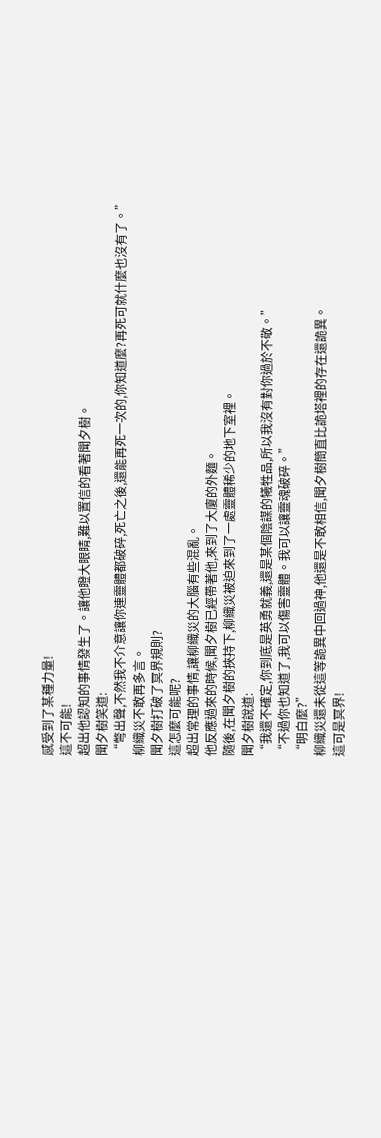感受到了某種力量!
這不可能!
超出他認知的事情發生了。讓他瞪大眼睛,難以置信的看著聞夕樹。
聞夕樹笑道:
“彆出聲,不然我不介意讓你連靈體都破碎,死亡之後,還能再死一次的,你知道麼?再死可就什麼也沒有了。”
柳織災不敢再多言。
聞夕樹打破了冥界規則?
這怎麼可能呢?
超出常理的事情,讓柳織災的大腦有些混亂。
他反應過來的時候,聞夕樹已經帶著他,來到了大廈的外麵。
隨後,在聞夕樹的挾持下,柳織災被迫來到了一處靈體稀少的地下室裡。
聞夕樹說道:
“我還不確定,你到底是英勇就義,還是某個陰謀的犧牲品,所以我沒有對你過於不敬。”
“不過你也知道了,我可以傷害靈體。我可以讓靈魂破碎。”
“明白麼?”
柳織災還未從這等詭異中回過神,他還是不敢相信,聞夕樹簡直比詭塔裡的存在還詭異。
這可是冥界!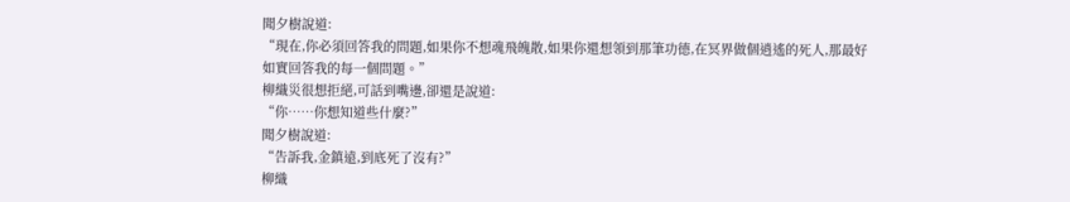聞夕樹說道:
“現在,你必須回答我的問題,如果你不想魂飛魄散,如果你還想領到那筆功德,在冥界做個逍遙的死人,那最好如實回答我的每一個問題。”
柳織災很想拒絕,可話到嘴邊,卻還是說道:
“你……你想知道些什麼?”
聞夕樹說道:
“告訴我,金鎮遠,到底死了沒有?”
柳織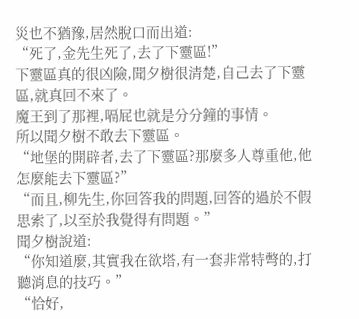災也不猶豫,居然脫口而出道:
“死了,金先生死了,去了下靈區!”
下靈區真的很凶險,聞夕樹很清楚,自己去了下靈區,就真回不來了。
魔王到了那裡,嗝屁也就是分分鐘的事情。
所以聞夕樹不敢去下靈區。
“地堡的開辟者,去了下靈區?那麼多人尊重他,他怎麼能去下靈區?”
“而且,柳先生,你回答我的問題,回答的過於不假思索了,以至於我覺得有問題。”
聞夕樹說道:
“你知道麼,其實我在欲塔,有一套非常特彆的,打聽消息的技巧。”
“恰好,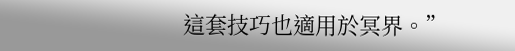這套技巧也適用於冥界。”